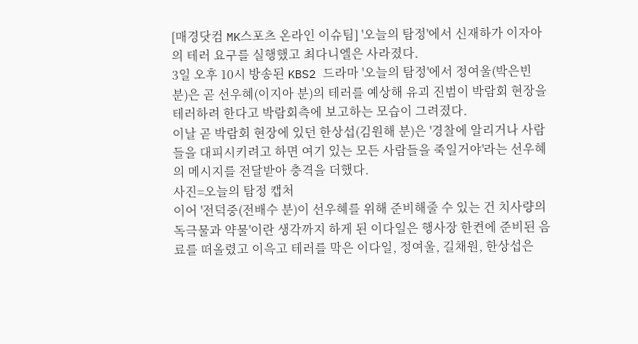[매경닷컴 MK스포츠 온라인 이슈팀] '오늘의 탐정'에서 신재하가 이자아의 테러 요구를 실행했고 최다니엘은 사라졌다.
3일 오후 10시 방송된 KBS2 드라마 '오늘의 탐정'에서 정여울(박은빈 분)은 곧 선우혜(이지아 분)의 테러를 예상해 유괴 진범이 박람회 현장을 테러하려 한다고 박람회측에 보고하는 모습이 그려졌다.
이날 곧 박람회 현장에 있던 한상섭(김원해 분)은 '경찰에 알리거나 사람들을 대피시키려고 하면 여기 있는 모든 사람들을 죽일거야'라는 선우혜의 메시지를 전달받아 충격을 더했다.
사진=오늘의 탐정 캡처
이어 '전덕중(전배수 분)이 선우혜를 위해 준비해줄 수 있는 건 치사량의 독극물과 약물'이란 생각까지 하게 된 이다일은 행사장 한켠에 준비된 음료를 떠올렸고 이윽고 테러를 막은 이다일, 정여울, 길채원, 한상섭은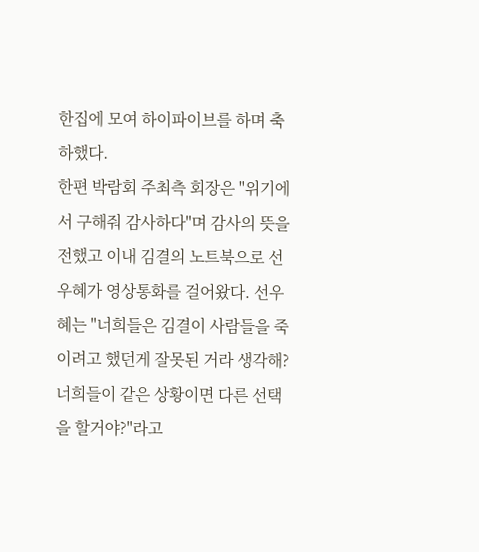한집에 모여 하이파이브를 하며 축하했다.
한편 박람회 주최측 회장은 "위기에서 구해줘 감사하다"며 감사의 뜻을 전했고 이내 김결의 노트북으로 선우혜가 영상통화를 걸어왔다. 선우혜는 "너희들은 김결이 사람들을 죽이려고 했던게 잘못된 거라 생각해? 너희들이 같은 상황이면 다른 선택을 할거야?"라고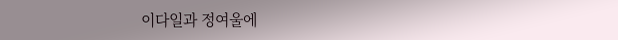이다일과 정여울에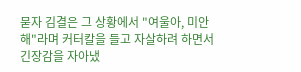묻자 김결은 그 상황에서 "여울아, 미안해"라며 커터칼을 들고 자살하려 하면서 긴장감을 자아냈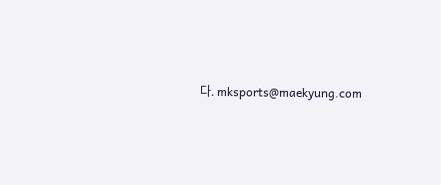다. mksports@maekyung.com